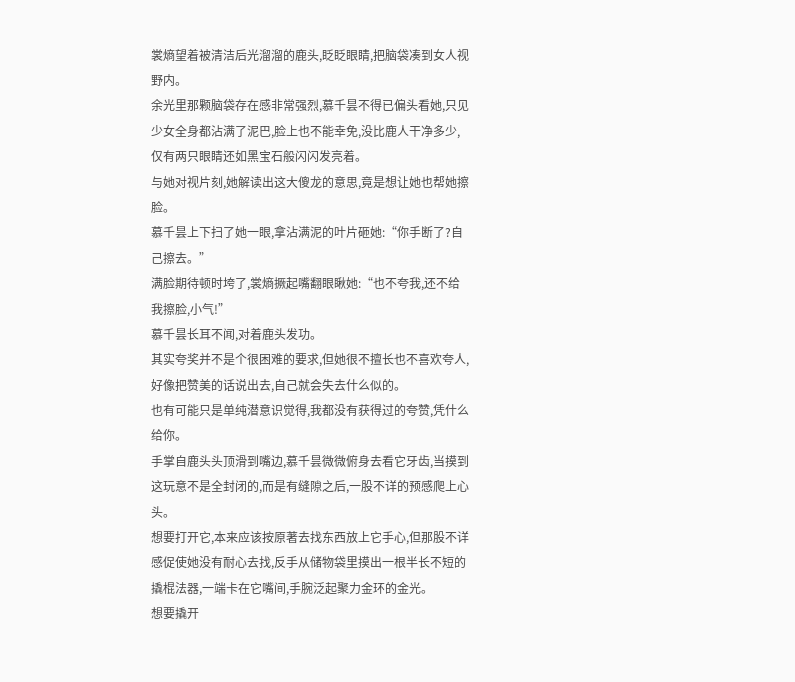裳熵望着被清洁后光溜溜的鹿头,眨眨眼睛,把脑袋凑到女人视野内。
余光里那颗脑袋存在感非常强烈,慕千昙不得已偏头看她,只见少女全身都沾满了泥巴,脸上也不能幸免,没比鹿人干净多少,仅有两只眼睛还如黑宝石般闪闪发亮着。
与她对视片刻,她解读出这大傻龙的意思,竟是想让她也帮她擦脸。
慕千昙上下扫了她一眼,拿沾满泥的叶片砸她:“你手断了?自己擦去。”
满脸期待顿时垮了,裳熵撅起嘴翻眼瞅她:“也不夸我,还不给我擦脸,小气!”
慕千昙长耳不闻,对着鹿头发功。
其实夸奖并不是个很困难的要求,但她很不擅长也不喜欢夸人,好像把赞美的话说出去,自己就会失去什么似的。
也有可能只是单纯潜意识觉得,我都没有获得过的夸赞,凭什么给你。
手掌自鹿头头顶滑到嘴边,慕千昙微微俯身去看它牙齿,当摸到这玩意不是全封闭的,而是有缝隙之后,一股不详的预感爬上心头。
想要打开它,本来应该按原著去找东西放上它手心,但那股不详感促使她没有耐心去找,反手从储物袋里摸出一根半长不短的撬棍法器,一端卡在它嘴间,手腕泛起聚力金环的金光。
想要撬开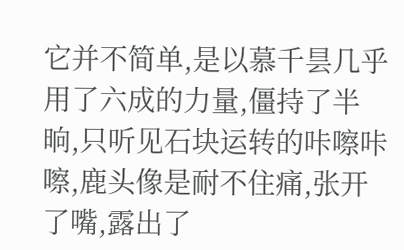它并不简单,是以慕千昙几乎用了六成的力量,僵持了半晌,只听见石块运转的咔嚓咔嚓,鹿头像是耐不住痛,张开了嘴,露出了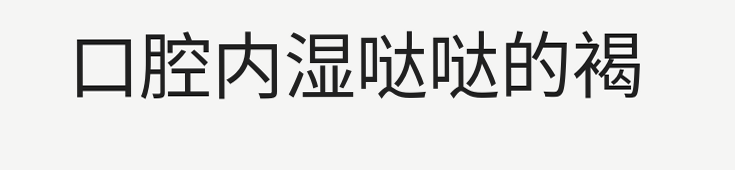口腔内湿哒哒的褐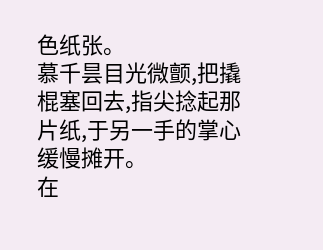色纸张。
慕千昙目光微颤,把撬棍塞回去,指尖捻起那片纸,于另一手的掌心缓慢摊开。
在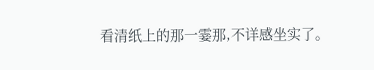看清纸上的那一霎那,不详感坐实了。